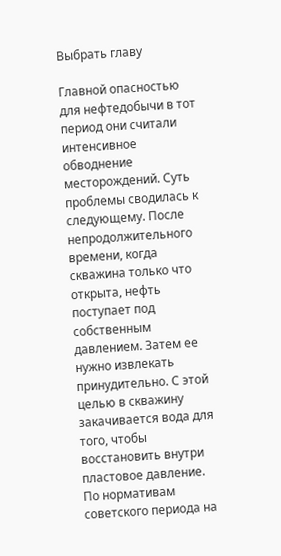Выбрать главу

Главной опасностью для нефтедобычи в тот период они считали интенсивное обводнение месторождений. Суть проблемы сводилась к следующему. После непродолжительного времени, когда скважина только что открыта, нефть поступает под собственным давлением. Затем ее нужно извлекать принудительно. С этой целью в скважину закачивается вода для того, чтобы восстановить внутри пластовое давление. По нормативам советского периода на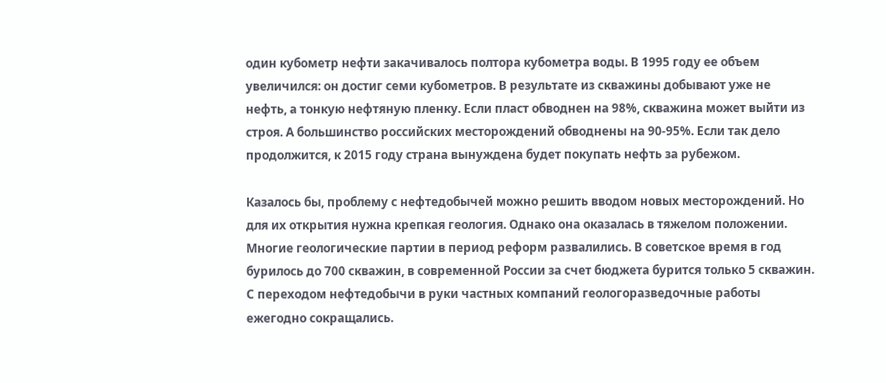один кубометр нефти закачивалось полтора кубометра воды. В 1995 году ее объем увеличился: он достиг семи кубометров. В результате из скважины добывают уже не нефть, а тонкую нефтяную пленку. Если пласт обводнен на 98%, скважина может выйти из строя. А большинство российских месторождений обводнены на 90-95%. Если так дело продолжится, к 2015 году страна вынуждена будет покупать нефть за рубежом.

Казалось бы, проблему с нефтедобычей можно решить вводом новых месторождений. Но для их открытия нужна крепкая геология. Однако она оказалась в тяжелом положении. Многие геологические партии в период реформ развалились. В советское время в год бурилось до 700 скважин, в современной России за счет бюджета бурится только 5 скважин. С переходом нефтедобычи в руки частных компаний геологоразведочные работы ежегодно сокращались.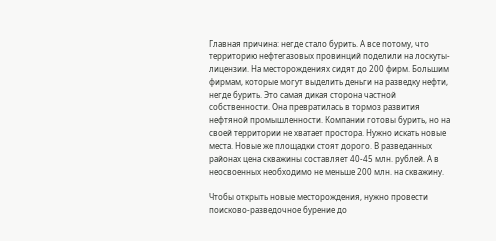Главная причина: негде стало бурить. А все потому, что территорию нефтегазовых провинций поделили на лоскуты-лицензии. На месторождениях сидят до 200 фирм. Большим фирмам, которые могут выделить деньги на разведку нефти, негде бурить. Это самая дикая сторона частной собственности. Она превратилась в тормоз развития нефтяной промышленности. Компании готовы бурить, но на своей территории не хватает простора. Нужно искать новые места. Новые же площадки стоят дорого. В разведанных районах цена скважины составляет 40-45 млн. рублей. А в неосвоенных необходимо не меньше 200 млн. на скважину.

Чтобы открыть новые месторождения, нужно провести поисково-разведочное бурение до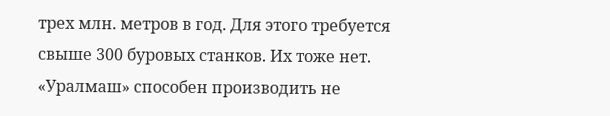трех млн. метров в год. Для этого требуется свыше 300 буровых станков. Их тоже нет. «Уралмаш» способен производить не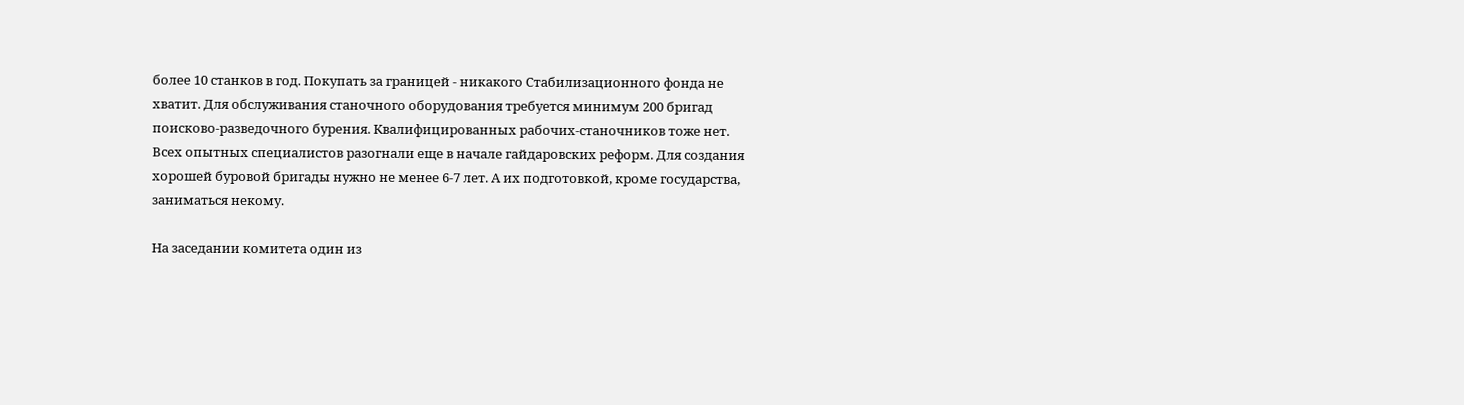более 10 станков в год. Покупать за границей - никакого Стабилизационного фонда не хватит. Для обслуживания станочного оборудования требуется минимум 200 бригад поисково-разведочного бурения. Квалифицированных рабочих-станочников тоже нет. Всех опытных специалистов разогнали еще в начале гайдаровских реформ. Для создания хорошей буровой бригады нужно не менее 6-7 лет. А их подготовкой, кроме государства, заниматься некому.

На заседании комитета один из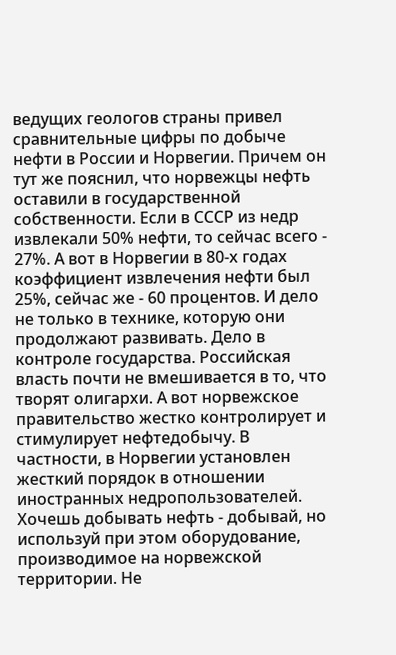ведущих геологов страны привел сравнительные цифры по добыче нефти в России и Норвегии. Причем он тут же пояснил, что норвежцы нефть оставили в государственной собственности. Если в СССР из недр извлекали 50% нефти, то сейчас всего - 27%. А вот в Норвегии в 80-х годах коэффициент извлечения нефти был 25%, сейчас же - 60 процентов. И дело не только в технике, которую они продолжают развивать. Дело в контроле государства. Российская власть почти не вмешивается в то, что творят олигархи. А вот норвежское правительство жестко контролирует и стимулирует нефтедобычу. В частности, в Норвегии установлен жесткий порядок в отношении иностранных недропользователей. Хочешь добывать нефть - добывай, но используй при этом оборудование, производимое на норвежской территории. Не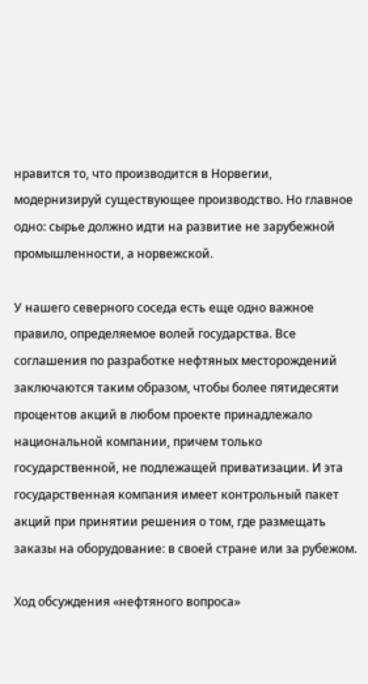нравится то, что производится в Норвегии, модернизируй существующее производство. Но главное одно: сырье должно идти на развитие не зарубежной промышленности, а норвежской.

У нашего северного соседа есть еще одно важное правило, определяемое волей государства. Все соглашения по разработке нефтяных месторождений заключаются таким образом, чтобы более пятидесяти процентов акций в любом проекте принадлежало национальной компании, причем только государственной, не подлежащей приватизации. И эта государственная компания имеет контрольный пакет акций при принятии решения о том, где размещать заказы на оборудование: в своей стране или за рубежом.

Ход обсуждения «нефтяного вопроса»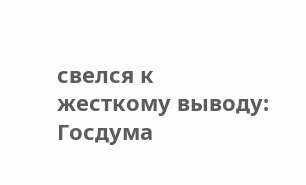свелся к жесткому выводу: Госдума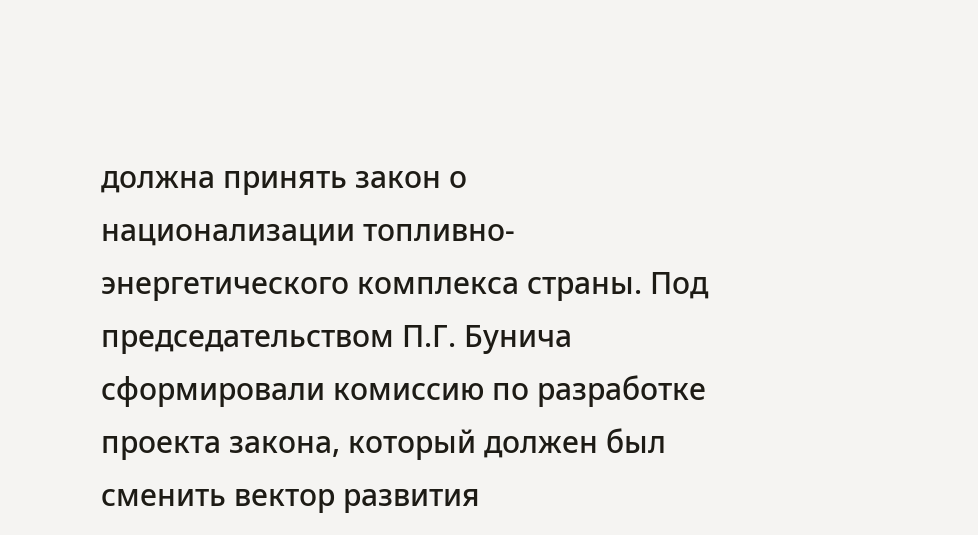должна принять закон о национализации топливно-энергетического комплекса страны. Под председательством П.Г. Бунича сформировали комиссию по разработке проекта закона, который должен был сменить вектор развития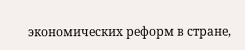экономических реформ в стране,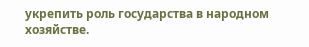укрепить роль государства в народном хозяйстве.